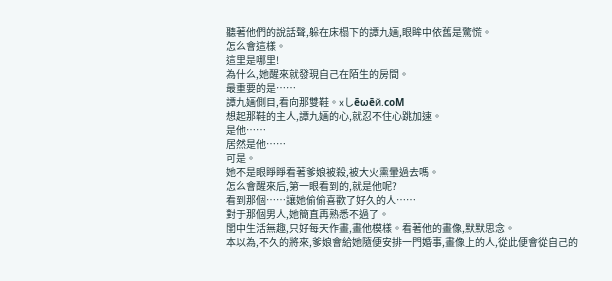聽著他們的說話聲,躲在床榻下的譚九婳,眼眸中依舊是驚慌。
怎么會這樣。
這里是哪里!
為什么,她醒來就發現自己在陌生的房間。
最重要的是……
譚九婳側目,看向那雙鞋。xしēωēй.coΜ
想起那鞋的主人,譚九婳的心,就忍不住心跳加速。
是他……
居然是他……
可是。
她不是眼睜睜看著爹娘被殺,被大火熏暈過去嗎。
怎么會醒來后,第一眼看到的,就是他呢?
看到那個……讓她偷偷喜歡了好久的人……
對于那個男人,她簡直再熟悉不過了。
閨中生活無趣,只好每天作畫,畫他模樣。看著他的畫像,默默思念。
本以為,不久的將來,爹娘會給她隨便安排一門婚事,畫像上的人,從此便會從自己的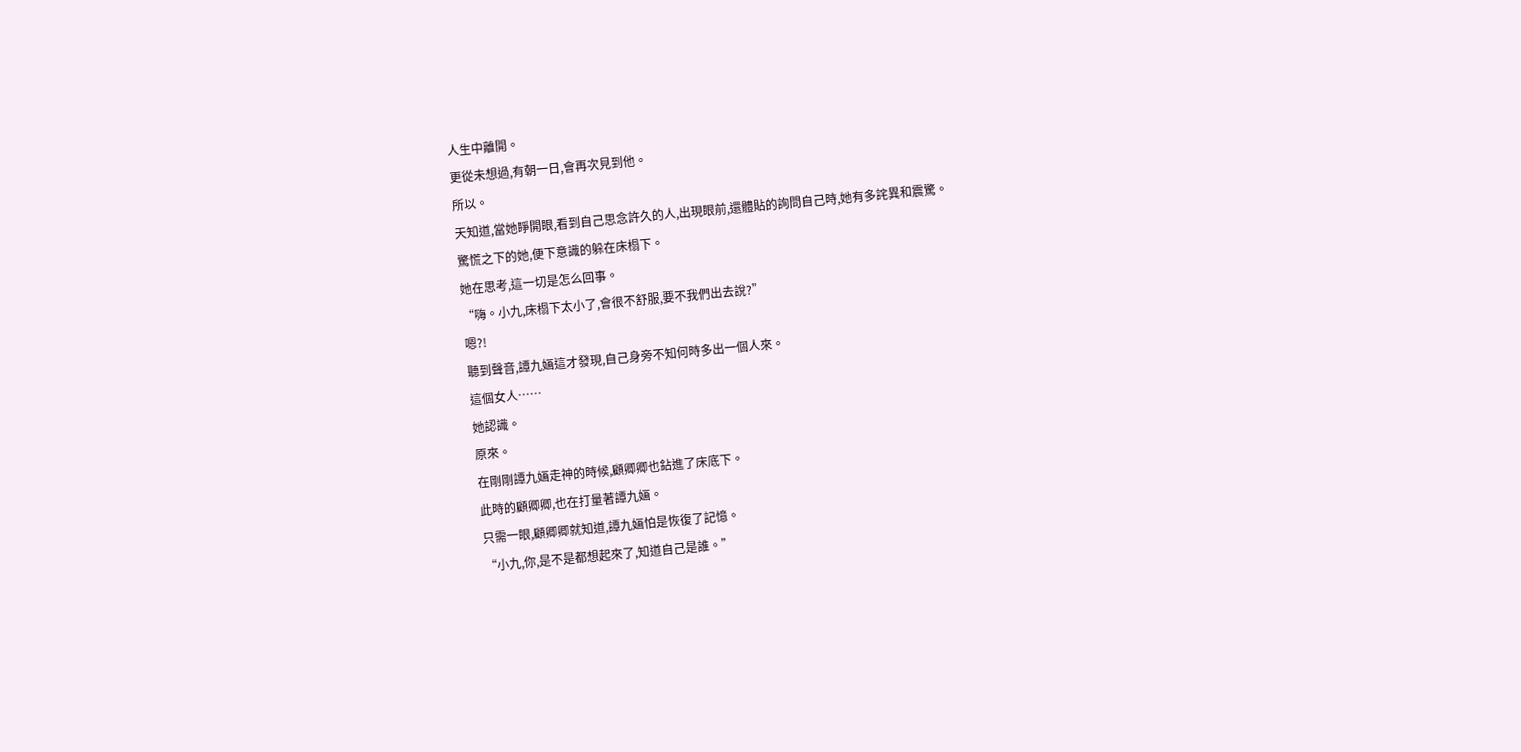人生中離開。
更從未想過,有朝一日,會再次見到他。
所以。
天知道,當她睜開眼,看到自己思念許久的人,出現眼前,還體貼的詢問自己時,她有多詫異和震驚。
驚慌之下的她,便下意識的躲在床榻下。
她在思考,這一切是怎么回事。
“嗨。小九,床榻下太小了,會很不舒服,要不我們出去說?”
嗯?!
聽到聲音,譚九婳這才發現,自己身旁不知何時多出一個人來。
這個女人……
她認識。
原來。
在剛剛譚九婳走神的時候,顧卿卿也鉆進了床底下。
此時的顧卿卿,也在打量著譚九婳。
只需一眼,顧卿卿就知道,譚九婳怕是恢復了記憶。
“小九,你,是不是都想起來了,知道自己是誰。”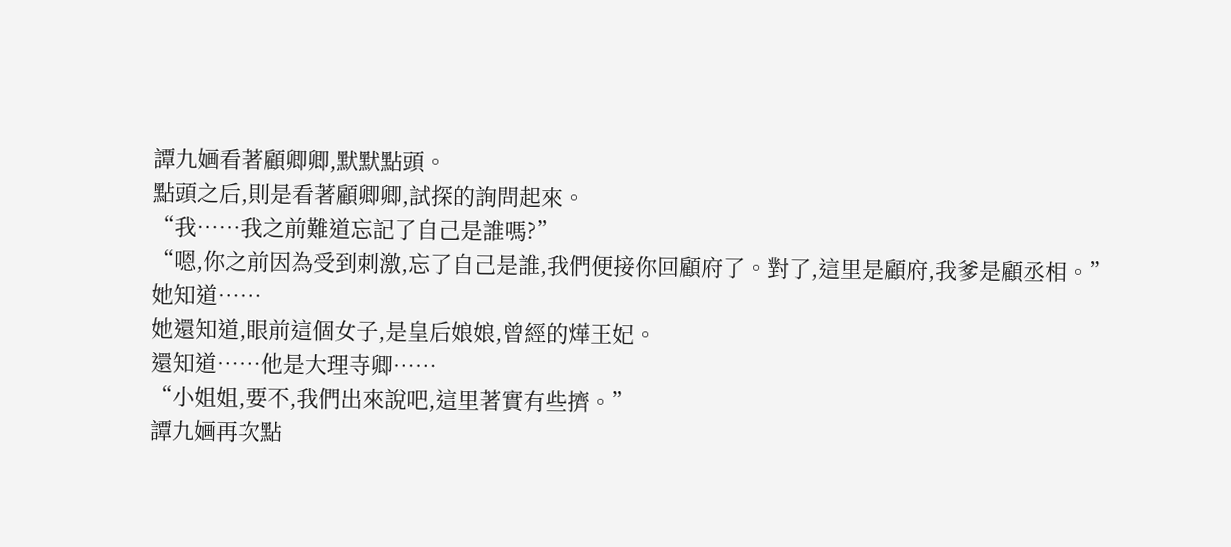譚九婳看著顧卿卿,默默點頭。
點頭之后,則是看著顧卿卿,試探的詢問起來。
“我……我之前難道忘記了自己是誰嗎?”
“嗯,你之前因為受到刺激,忘了自己是誰,我們便接你回顧府了。對了,這里是顧府,我爹是顧丞相。”
她知道……
她還知道,眼前這個女子,是皇后娘娘,曾經的燁王妃。
還知道……他是大理寺卿……
“小姐姐,要不,我們出來說吧,這里著實有些擠。”
譚九婳再次點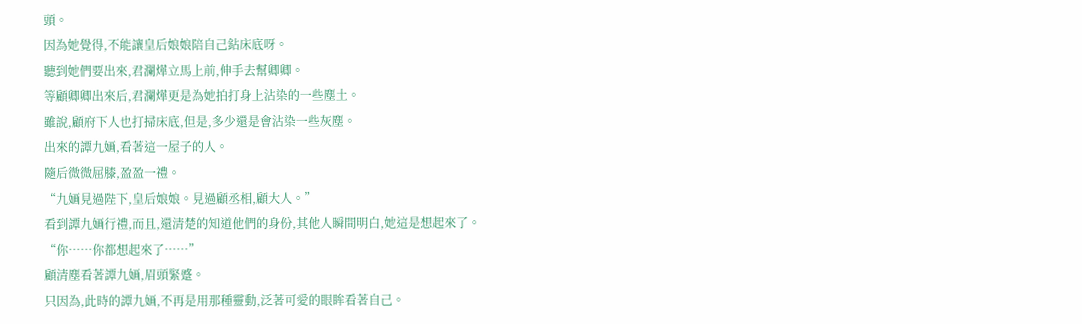頭。
因為她覺得,不能讓皇后娘娘陪自己鉆床底呀。
聽到她們要出來,君瀾燁立馬上前,伸手去幫卿卿。
等顧卿卿出來后,君瀾燁更是為她拍打身上沾染的一些塵土。
雖說,顧府下人也打掃床底,但是,多少還是會沾染一些灰塵。
出來的譚九婳,看著這一屋子的人。
隨后微微屈膝,盈盈一禮。
“九婳見過陛下,皇后娘娘。見過顧丞相,顧大人。”
看到譚九婳行禮,而且,還清楚的知道他們的身份,其他人瞬間明白,她這是想起來了。
“你……你都想起來了……”
顧清塵看著譚九婳,眉頭緊蹙。
只因為,此時的譚九婳,不再是用那種靈動,泛著可愛的眼眸看著自己。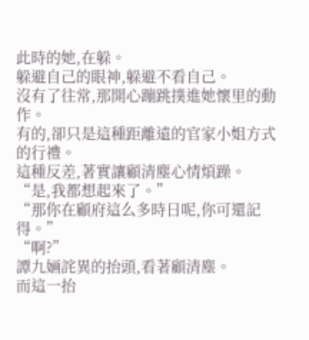此時的她,在躲。
躲避自己的眼神,躲避不看自己。
沒有了往常,那開心蹦跳撲進她懷里的動作。
有的,卻只是這種距離遠的官家小姐方式的行禮。
這種反差,著實讓顧清塵心情煩躁。
“是,我都想起來了。”
“那你在顧府這么多時日呢,你可還記得。”
“啊?”
譚九婳詫異的抬頭,看著顧清塵。
而這一抬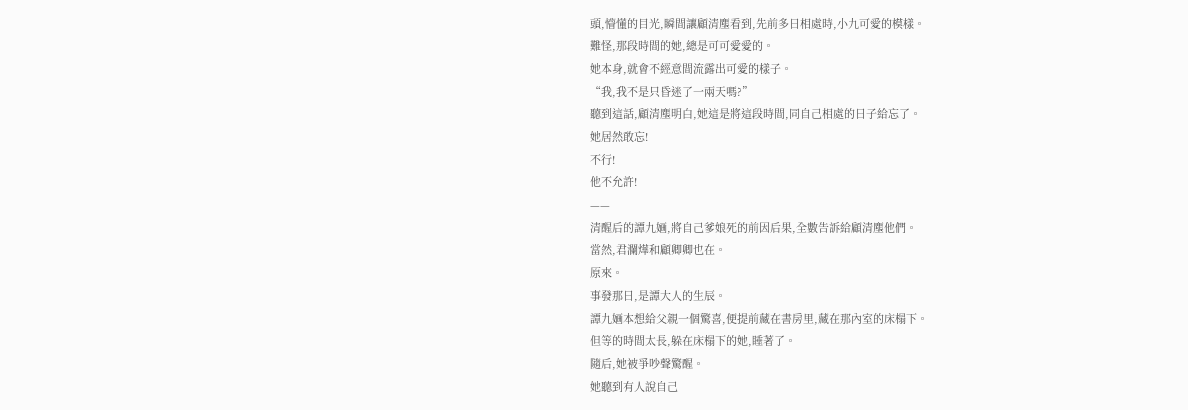頭,懵懂的目光,瞬間讓顧清塵看到,先前多日相處時,小九可愛的模樣。
難怪,那段時間的她,總是可可愛愛的。
她本身,就會不經意間流露出可愛的樣子。
“我,我不是只昏迷了一兩天嗎?”
聽到這話,顧清塵明白,她這是將這段時間,同自己相處的日子給忘了。
她居然敢忘!
不行!
他不允許!
——
清醒后的譚九婳,將自己爹娘死的前因后果,全數告訴給顧清塵他們。
當然,君瀾燁和顧卿卿也在。
原來。
事發那日,是譚大人的生辰。
譚九婳本想給父親一個驚喜,便提前藏在書房里,藏在那內室的床榻下。
但等的時間太長,躲在床榻下的她,睡著了。
隨后,她被爭吵聲驚醒。
她聽到有人說自己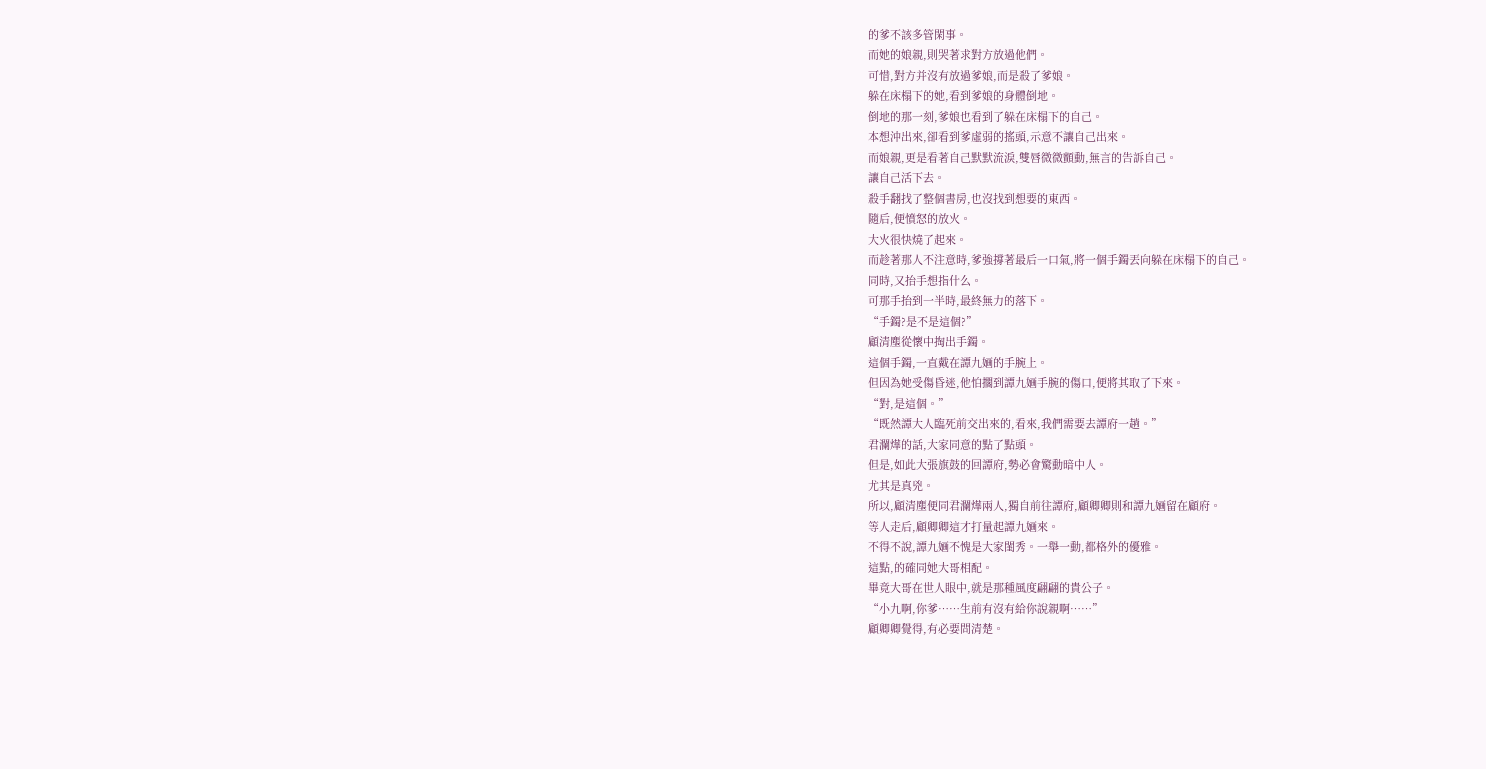的爹不該多管閑事。
而她的娘親,則哭著求對方放過他們。
可惜,對方并沒有放過爹娘,而是殺了爹娘。
躲在床榻下的她,看到爹娘的身體倒地。
倒地的那一刻,爹娘也看到了躲在床榻下的自己。
本想沖出來,卻看到爹虛弱的搖頭,示意不讓自己出來。
而娘親,更是看著自己默默流淚,雙唇微微顫動,無言的告訴自己。
讓自己活下去。
殺手翻找了整個書房,也沒找到想要的東西。
隨后,便憤怒的放火。
大火很快燒了起來。
而趁著那人不注意時,爹強撐著最后一口氣,將一個手鐲丟向躲在床榻下的自己。
同時,又抬手想指什么。
可那手抬到一半時,最終無力的落下。
“手鐲?是不是這個?”
顧清塵從懷中掏出手鐲。
這個手鐲,一直戴在譚九婳的手腕上。
但因為她受傷昏迷,他怕擱到譚九婳手腕的傷口,便將其取了下來。
“對,是這個。”
“既然譚大人臨死前交出來的,看來,我們需要去譚府一趟。”
君瀾燁的話,大家同意的點了點頭。
但是,如此大張旗鼓的回譚府,勢必會驚動暗中人。
尤其是真兇。
所以,顧清塵便同君瀾燁兩人,獨自前往譚府,顧卿卿則和譚九婳留在顧府。
等人走后,顧卿卿這才打量起譚九婳來。
不得不說,譚九婳不愧是大家閨秀。一舉一動,都格外的優雅。
這點,的確同她大哥相配。
畢竟大哥在世人眼中,就是那種風度翩翩的貴公子。
“小九啊,你爹……生前有沒有給你說親啊……”
顧卿卿覺得,有必要問清楚。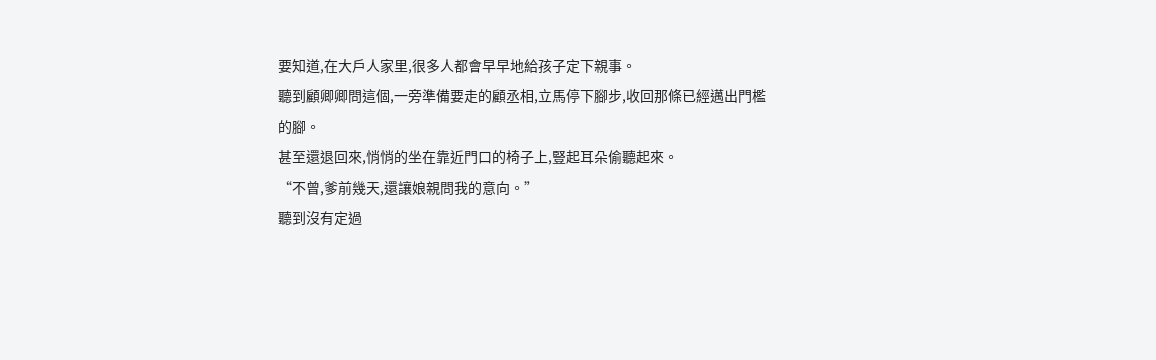要知道,在大戶人家里,很多人都會早早地給孩子定下親事。
聽到顧卿卿問這個,一旁準備要走的顧丞相,立馬停下腳步,收回那條已經邁出門檻的腳。
甚至還退回來,悄悄的坐在靠近門口的椅子上,豎起耳朵偷聽起來。
“不曾,爹前幾天,還讓娘親問我的意向。”
聽到沒有定過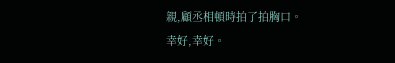親,顧丞相頓時拍了拍胸口。
幸好,幸好。